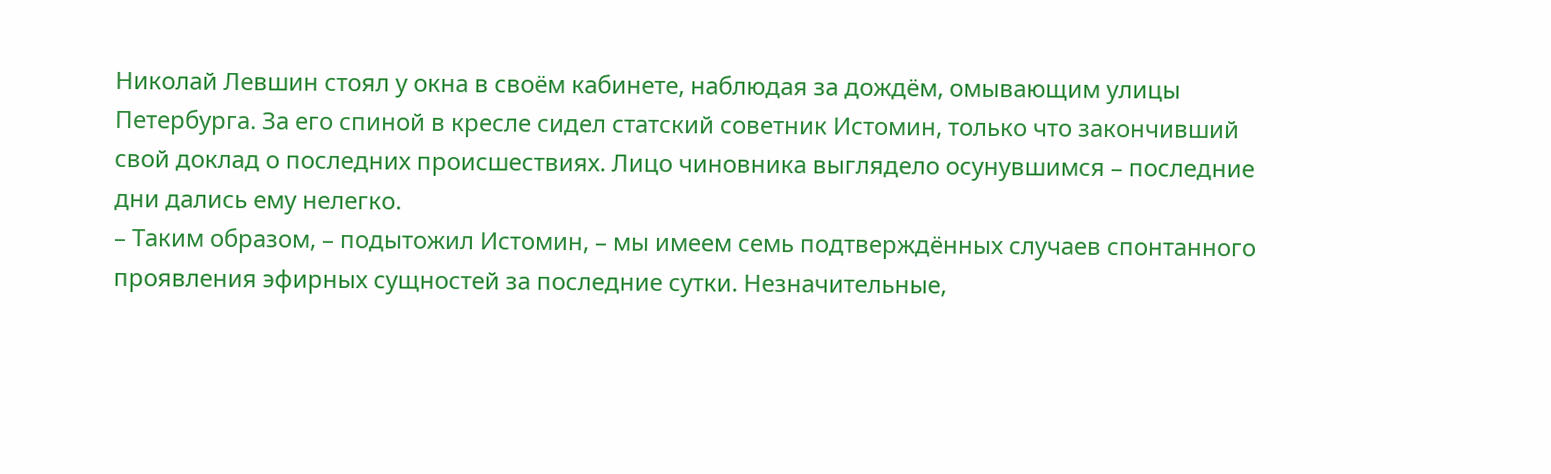Николай Левшин стоял у окна в своём кабинете, наблюдая за дождём, омывающим улицы Петербурга. За его спиной в кресле сидел статский советник Истомин, только что закончивший свой доклад о последних происшествиях. Лицо чиновника выглядело осунувшимся – последние дни дались ему нелегко.
– Таким образом, – подытожил Истомин, – мы имеем семь подтверждённых случаев спонтанного проявления эфирных сущностей за последние сутки. Незначительные,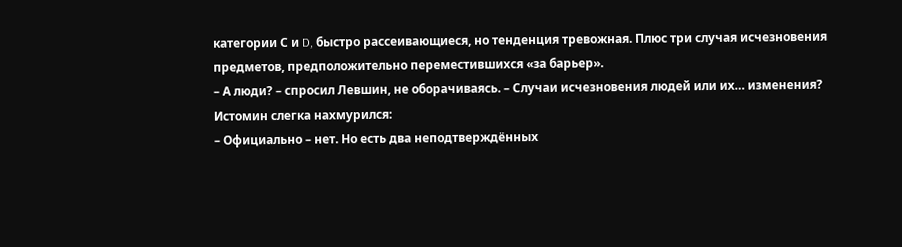категории С и D, быстро рассеивающиеся, но тенденция тревожная. Плюс три случая исчезновения предметов, предположительно переместившихся «за барьер».
– А люди? – спросил Левшин, не оборачиваясь. – Случаи исчезновения людей или их… изменения?
Истомин слегка нахмурился:
– Официально – нет. Но есть два неподтверждённых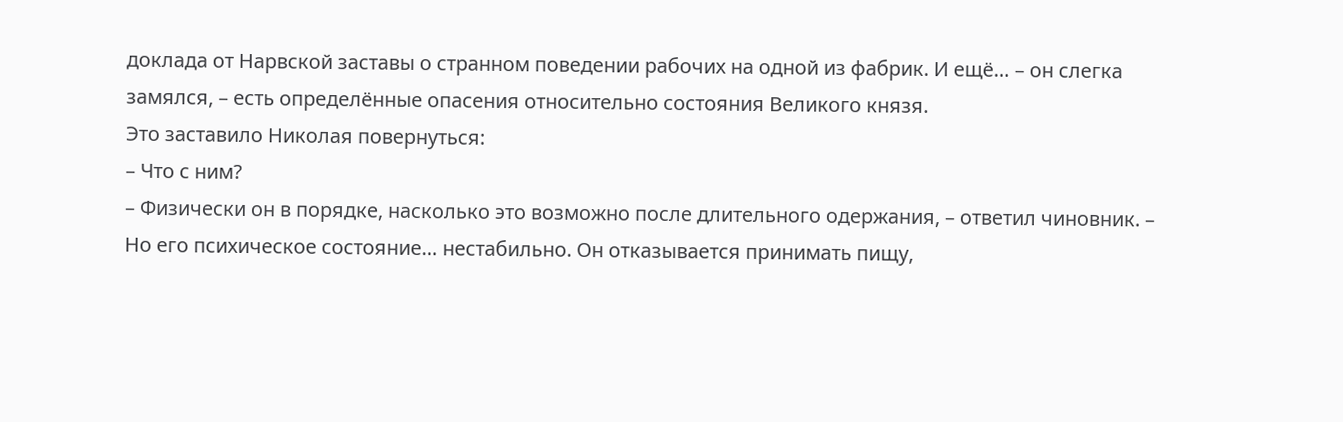доклада от Нарвской заставы о странном поведении рабочих на одной из фабрик. И ещё… – он слегка замялся, – есть определённые опасения относительно состояния Великого князя.
Это заставило Николая повернуться:
– Что с ним?
– Физически он в порядке, насколько это возможно после длительного одержания, – ответил чиновник. – Но его психическое состояние… нестабильно. Он отказывается принимать пищу,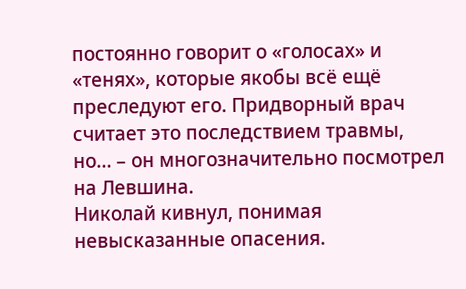постоянно говорит о «голосах» и «тенях», которые якобы всё ещё преследуют его. Придворный врач считает это последствием травмы, но… – он многозначительно посмотрел на Левшина.
Николай кивнул, понимая невысказанные опасения.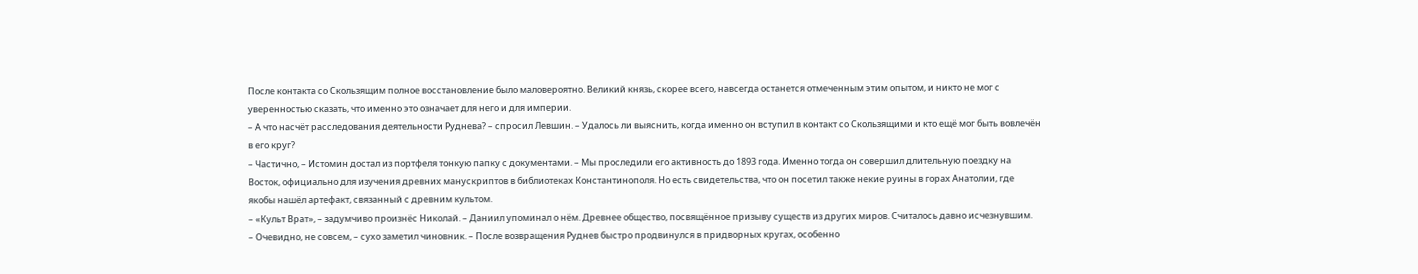После контакта со Скользящим полное восстановление было маловероятно. Великий князь, скорее всего, навсегда останется отмеченным этим опытом, и никто не мог с уверенностью сказать, что именно это означает для него и для империи.
– А что насчёт расследования деятельности Руднева? – спросил Левшин. – Удалось ли выяснить, когда именно он вступил в контакт со Скользящими и кто ещё мог быть вовлечён в его круг?
– Частично, – Истомин достал из портфеля тонкую папку с документами. – Мы проследили его активность до 1893 года. Именно тогда он совершил длительную поездку на Восток, официально для изучения древних манускриптов в библиотеках Константинополя. Но есть свидетельства, что он посетил также некие руины в горах Анатолии, где якобы нашёл артефакт, связанный с древним культом.
– «Культ Врат», – задумчиво произнёс Николай. – Даниил упоминал о нём. Древнее общество, посвящённое призыву существ из других миров. Считалось давно исчезнувшим.
– Очевидно, не совсем, – сухо заметил чиновник. – После возвращения Руднев быстро продвинулся в придворных кругах, особенно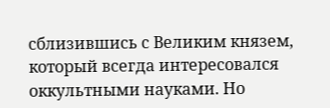сблизившись с Великим князем, который всегда интересовался оккультными науками. Но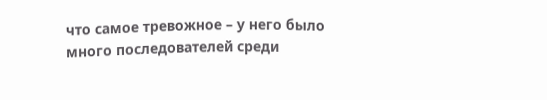что самое тревожное – у него было много последователей среди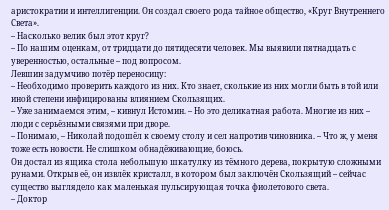аристократии и интеллигенции. Он создал своего рода тайное общество, «Круг Внутреннего Света».
– Насколько велик был этот круг?
– По нашим оценкам, от тридцати до пятидесяти человек. Мы выявили пятнадцать с уверенностью, остальные – под вопросом.
Левшин задумчиво потёр переносицу:
– Необходимо проверить каждого из них. Кто знает, сколькие из них могли быть в той или иной степени инфицированы влиянием Скользящих.
– Уже занимаемся этим, – кивнул Истомин. – Но это деликатная работа. Многие из них – люди с серьёзными связями при дворе.
– Понимаю, – Николай подошёл к своему столу и сел напротив чиновника. – Что ж, у меня тоже есть новости. Не слишком обнадёживающие, боюсь.
Он достал из ящика стола небольшую шкатулку из тёмного дерева, покрытую сложными рунами. Открыв её, он извлёк кристалл, в котором был заключён Скользящий – сейчас существо выглядело как маленькая пульсирующая точка фиолетового света.
– Доктор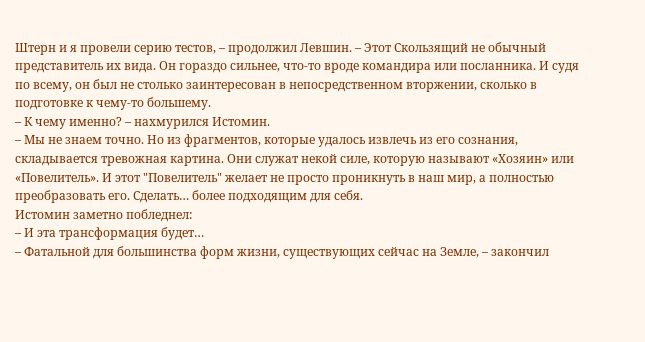Штерн и я провели серию тестов, – продолжил Левшин. – Этот Скользящий не обычный представитель их вида. Он гораздо сильнее, что-то вроде командира или посланника. И судя по всему, он был не столько заинтересован в непосредственном вторжении, сколько в подготовке к чему-то большему.
– К чему именно? – нахмурился Истомин.
– Мы не знаем точно. Но из фрагментов, которые удалось извлечь из его сознания, складывается тревожная картина. Они служат некой силе, которую называют «Хозяин» или «Повелитель». И этот "Повелитель" желает не просто проникнуть в наш мир, а полностью преобразовать его. Сделать… более подходящим для себя.
Истомин заметно побледнел:
– И эта трансформация будет…
– Фатальной для большинства форм жизни, существующих сейчас на Земле, – закончил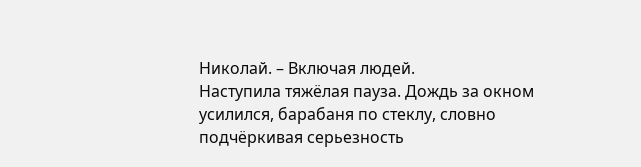Николай. – Включая людей.
Наступила тяжёлая пауза. Дождь за окном усилился, барабаня по стеклу, словно подчёркивая серьезность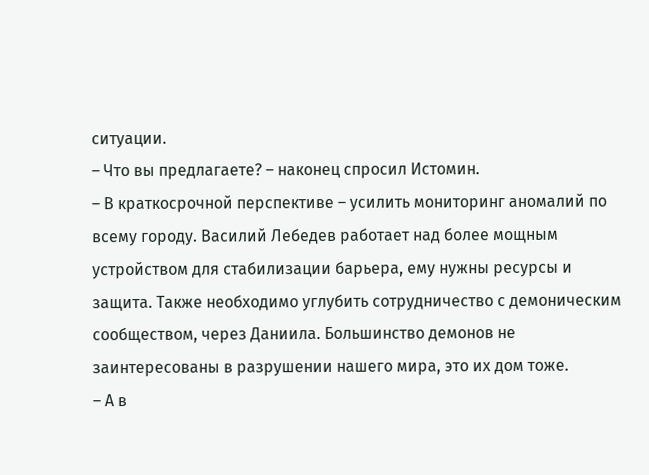ситуации.
– Что вы предлагаете? – наконец спросил Истомин.
– В краткосрочной перспективе – усилить мониторинг аномалий по всему городу. Василий Лебедев работает над более мощным устройством для стабилизации барьера, ему нужны ресурсы и защита. Также необходимо углубить сотрудничество с демоническим сообществом, через Даниила. Большинство демонов не заинтересованы в разрушении нашего мира, это их дом тоже.
– А в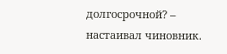долгосрочной? – настаивал чиновник.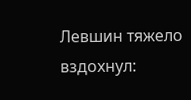Левшин тяжело вздохнул: